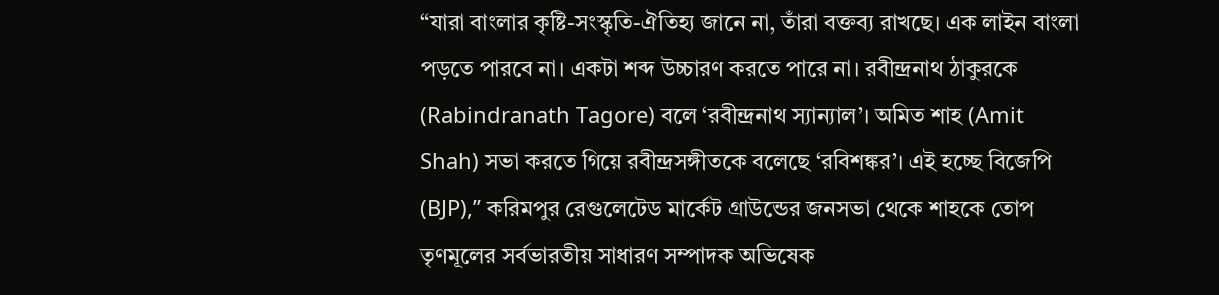“যারা বাংলার কৃষ্টি-সংস্কৃতি-ঐতিহ্য জানে না, তাঁরা বক্তব্য রাখছে। এক লাইন বাংলা পড়তে পারবে না। একটা শব্দ উচ্চারণ করতে পারে না। রবীন্দ্রনাথ ঠাকুরকে (Rabindranath Tagore) বলে ‘রবীন্দ্রনাথ স্যান্যাল’। অমিত শাহ (Amit Shah) সভা করতে গিয়ে রবীন্দ্রসঙ্গীতকে বলেছে ‘রবিশঙ্কর’। এই হচ্ছে বিজেপি (BJP),” করিমপুর রেগুলেটেড মার্কেট গ্রাউন্ডের জনসভা থেকে শাহকে তোপ তৃণমূলের সর্বভারতীয় সাধারণ সম্পাদক অভিষেক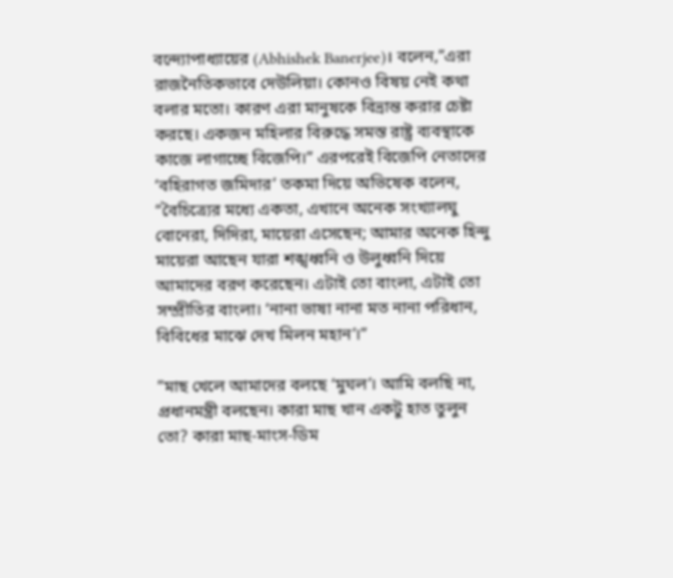বন্দ্যোপাধ্যায়ের (Abhishek Banerjee)। বলেন,”এরা রাজনৈতিকভাবে দেউলিয়া। কোনও বিষয় নেই কথা বলার মতো। কারণ এরা মানুষকে বিভ্রান্ত করার চেষ্টা করছে। একজন মহিলার বিরুদ্ধে সমস্ত রাষ্ট্র ব্যবস্থাকে কাজে লাগাচ্ছে বিজেপি।” এরপরেই বিজেপি নেতাদের ‘বহিরাগত জমিদার’ তকমা দিয়ে অভিষেক বলেন, “বৈচিত্র্যের মধ্যে একতা, এখানে অনেক সংখ্যালঘু বোনেরা, দিদিরা, মায়েরা এসেছেন; আমার অনেক হিন্দু মায়েরা আছেন যারা শঙ্খধ্বনি ও উলুধ্বনি দিয়ে আমাদের বরণ করেছেন। এটাই তো বাংলা, এটাই তো সম্প্রীতির বাংলা। ‘নানা ভাষা নানা মত নানা পরিধান, বিবিধের মাঝে দেখ মিলন মহান’।”

”মাছ খেলে আমাদের বলছে ‘মুঘল’। আমি বলছি না, প্রধানমন্ত্রী বলছেন। কারা মাছ খান একটু হাত তুলুন তো? কারা মাছ-মাংস-ডিম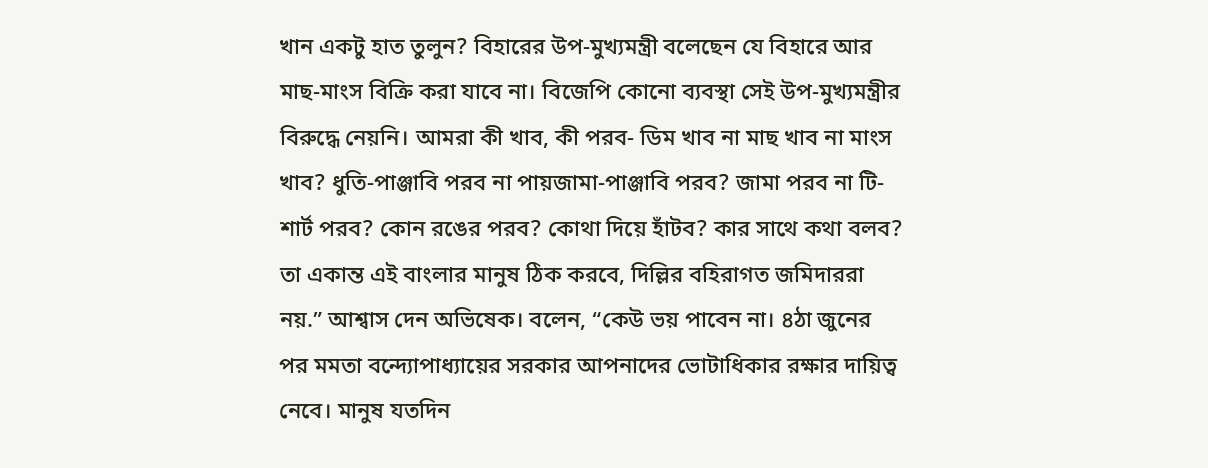খান একটু হাত তুলুন? বিহারের উপ-মুখ্যমন্ত্রী বলেছেন যে বিহারে আর মাছ-মাংস বিক্রি করা যাবে না। বিজেপি কোনো ব্যবস্থা সেই উপ-মুখ্যমন্ত্রীর বিরুদ্ধে নেয়নি। আমরা কী খাব, কী পরব- ডিম খাব না মাছ খাব না মাংস খাব? ধুতি-পাঞ্জাবি পরব না পায়জামা-পাঞ্জাবি পরব? জামা পরব না টি-শার্ট পরব? কোন রঙের পরব? কোথা দিয়ে হাঁটব? কার সাথে কথা বলব? তা একান্ত এই বাংলার মানুষ ঠিক করবে, দিল্লির বহিরাগত জমিদাররা নয়.” আশ্বাস দেন অভিষেক। বলেন, “কেউ ভয় পাবেন না। ৪ঠা জুনের পর মমতা বন্দ্যোপাধ্যায়ের সরকার আপনাদের ভোটাধিকার রক্ষার দায়িত্ব নেবে। মানুষ যতদিন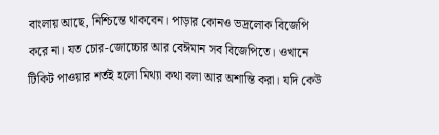বাংলায় আছে, নিশ্চিন্তে থাকবেন। পাড়ার কোনও ভদ্রলোক বিজেপি করে না। যত চোর-জোচ্চোর আর বেঈমান সব বিজেপিতে। ওখানে টিকিট পাওয়ার শর্তই হলো মিথ্যা কথা বলা আর অশান্তি করা। যদি কেউ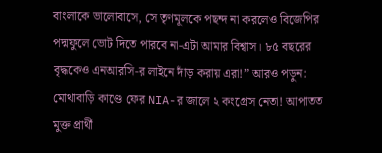বাংলাকে ভালোবাসে, সে তৃণমূলকে পছন্দ না করলেও বিজেপির পদ্মফুলে ভোট দিতে পারবে না-এটা আমার বিশ্বাস। ৮৫ বছরের বৃদ্ধকেও এনআরসি-র লাইনে দাঁড় করায় এরা!” আরও পড়ুন: মোথাবাড়ি কাণ্ডে ফের NIA-র জালে ২ কংগ্রেস নেতা! আপাতত মুক্ত প্রার্থী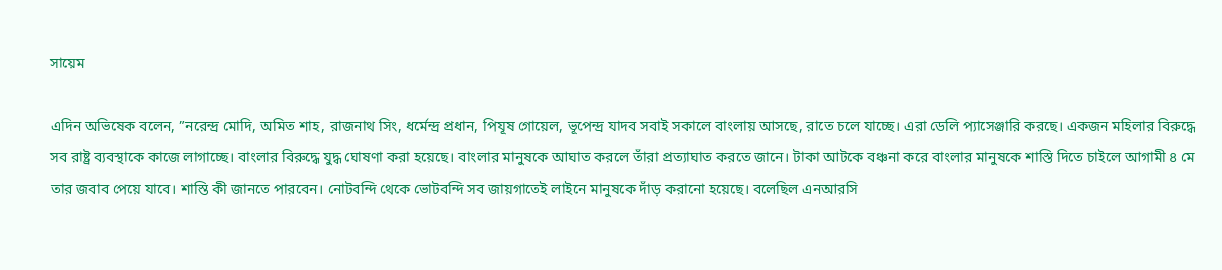সায়েম

এদিন অভিষেক বলেন, ”নরেন্দ্র মোদি, অমিত শাহ, রাজনাথ সিং, ধর্মেন্দ্র প্রধান, পিযূষ গোয়েল, ভূপেন্দ্র যাদব সবাই সকালে বাংলায় আসছে, রাতে চলে যাচ্ছে। এরা ডেলি প্যাসেঞ্জারি করছে। একজন মহিলার বিরুদ্ধে সব রাষ্ট্র ব্যবস্থাকে কাজে লাগাচ্ছে। বাংলার বিরুদ্ধে যুদ্ধ ঘোষণা করা হয়েছে। বাংলার মানুষকে আঘাত করলে তাঁরা প্রত্যাঘাত করতে জানে। টাকা আটকে বঞ্চনা করে বাংলার মানুষকে শাস্তি দিতে চাইলে আগামী ৪ মে তার জবাব পেয়ে যাবে। শাস্তি কী জানতে পারবেন। নোটবন্দি থেকে ভোটবন্দি সব জায়গাতেই লাইনে মানুষকে দাঁড় করানো হয়েছে। বলেছিল এনআরসি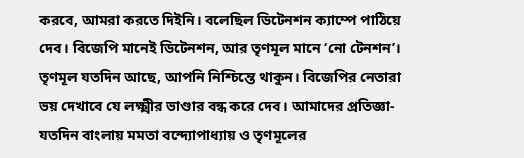করবে, আমরা করতে দিইনি। বলেছিল ডিটেনশন ক্যাম্পে পাঠিয়ে দেব। বিজেপি মানেই ডিটেনশন, আর তৃণমূল মানে ‘নো টেনশন’। তৃণমূল যতদিন আছে, আপনি নিশ্চিন্তে থাকুন। বিজেপির নেতারা ভয় দেখাবে যে লক্ষ্মীর ভাণ্ডার বন্ধ করে দেব। আমাদের প্রতিজ্ঞা-যতদিন বাংলায় মমতা বন্দ্যোপাধ্যায় ও তৃণমূলের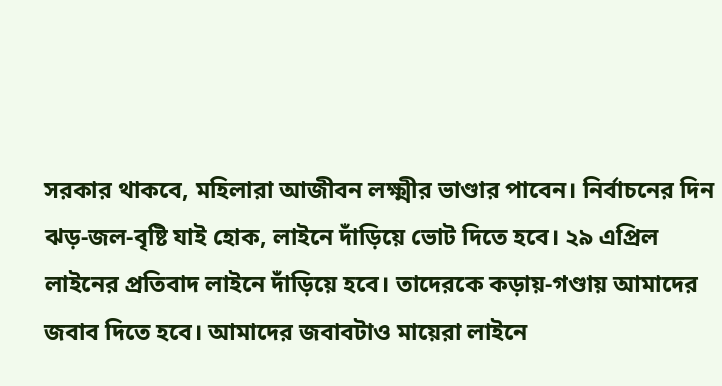সরকার থাকবে, মহিলারা আজীবন লক্ষ্মীর ভাণ্ডার পাবেন। নির্বাচনের দিন ঝড়-জল-বৃষ্টি যাই হোক, লাইনে দাঁড়িয়ে ভোট দিতে হবে। ২৯ এপ্রিল লাইনের প্রতিবাদ লাইনে দাঁড়িয়ে হবে। তাদেরকে কড়ায়-গণ্ডায় আমাদের জবাব দিতে হবে। আমাদের জবাবটাও মায়েরা লাইনে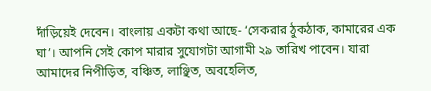দাঁড়িয়েই দেবেন। বাংলায় একটা কথা আছে- ‘সেকরার ঠুকঠাক, কামারের এক ঘা’। আপনি সেই কোপ মারার সুযোগটা আগামী ২৯ তারিখ পাবেন। যারা আমাদের নিপীড়িত, বঞ্চিত, লাঞ্ছিত, অবহেলিত,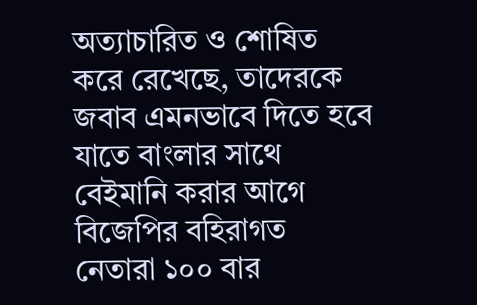অত্যাচারিত ও শোষিত করে রেখেছে, তাদেরকে জবাব এমনভাবে দিতে হবে যাতে বাংলার সাথে বেইমানি করার আগে বিজেপির বহিরাগত নেতারা ১০০ বার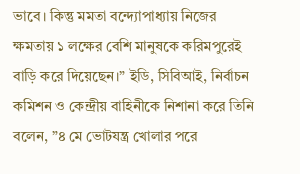ভাবে। কিন্তু মমতা বন্দ্যোপাধ্যায় নিজের ক্ষমতায় ১ লক্ষের বেশি মানুষকে করিমপুরেই বাড়ি করে দিয়েছেন।” ইডি, সিবিআই, নির্বাচন কমিশন ও কেন্দ্রীয় বাহিনীকে নিশানা করে তিনি বলেন, ”৪ মে ভোটযন্ত্র খোলার পরে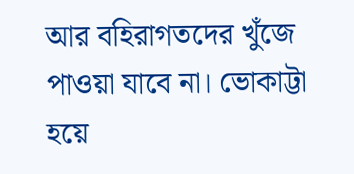আর বহিরাগতদের খুঁজে পাওয়া যাবে না। ভোকাট্টা হয়ে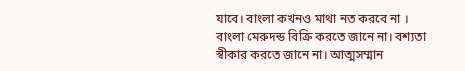যাবে। বাংলা কখনও মাথা নত করবে না । বাংলা মেরুদন্ড বিক্রি করতে জানে না। বশ্যতা স্বীকার করতে জানে না। আত্মসম্মান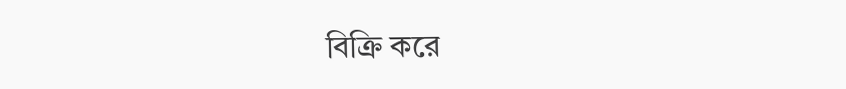বিক্রি করে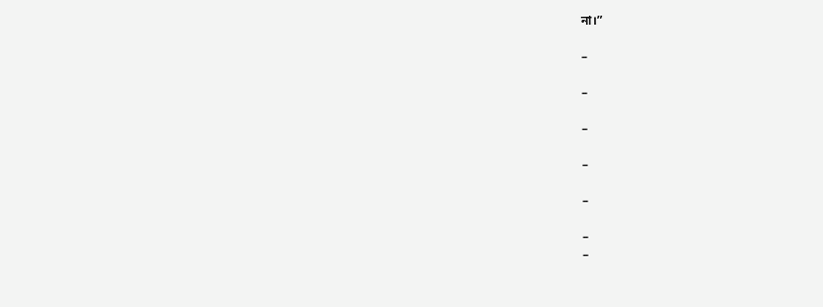না।”

–

–

–

–

–

–
–